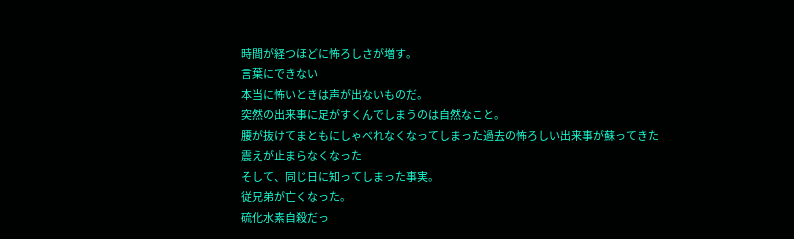時間が経つほどに怖ろしさが増す。
言葉にできない
本当に怖いときは声が出ないものだ。
突然の出来事に足がすくんでしまうのは自然なこと。
腰が抜けてまともにしゃべれなくなってしまった過去の怖ろしい出来事が蘇ってきた
震えが止まらなくなった
そして、同じ日に知ってしまった事実。
従兄弟が亡くなった。
硫化水素自殺だっ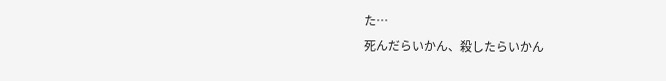た…
死んだらいかん、殺したらいかん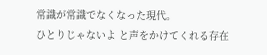常識が常識でなくなった現代。
ひとりじゃないよ と声をかけてくれる存在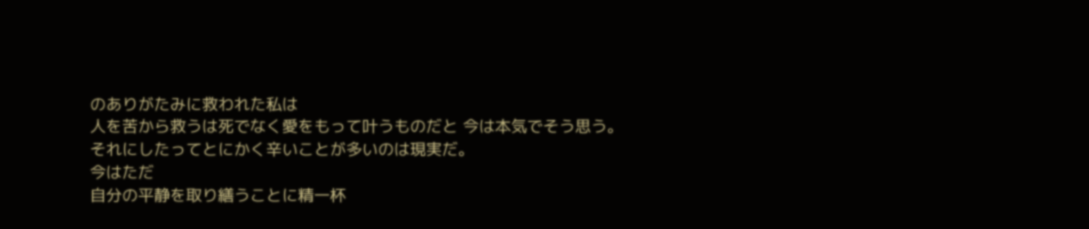のありがたみに救われた私は
人を苦から救うは死でなく愛をもって叶うものだと 今は本気でそう思う。
それにしたってとにかく辛いことが多いのは現実だ。
今はただ
自分の平静を取り繕うことに精一杯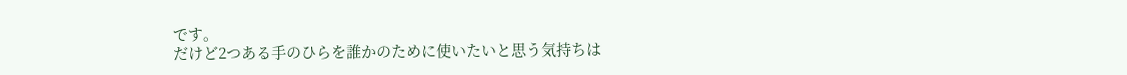です。
だけど2つある手のひらを誰かのために使いたいと思う気持ちは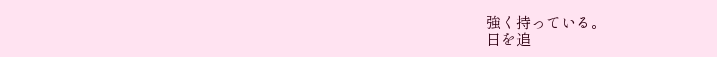強く持っている。
日を追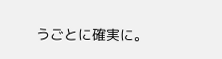うごとに確実に。